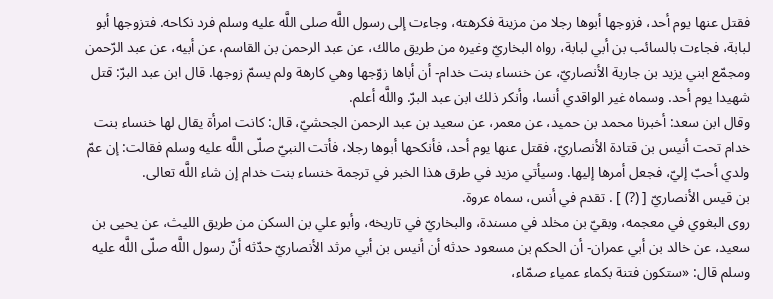فقتل عنها يوم أحد، فزوجها أبوها رجلا من مزينة فكرهته، وجاءت إلى رسول اللَّه صلى اللَّه عليه وسلم فرد نكاحه. فتزوجها أبو لبابة، فجاءت بالسائب بن أبي لبابة، رواه البخاريّ وغيره من طريق مالك، عن عبد الرحمن بن القاسم، عن أبيه، عن عبد الرّحمن ومجمّع ابني يزيد بن جارية الأنصاريّ، عن خنساء بنت خدام- أن أباها زوّجها وهي كارهة ولم يسمّ زوجها. قال ابن عبد البرّ: قتل شهيدا يوم أحد. وسماه غير الواقدي أنسا، وأنكر ذلك ابن عبد البرّ. واللَّه أعلم.
وقال ابن سعد: أخبرنا محمد بن حميد، عن معمر، عن سعيد بن عبد الرحمن الجحشيّ، قال: كانت امرأة يقال لها خنساء بنت خدام تحت أنيس بن قتادة الأنصاريّ، فقتل عنها يوم أحد، فأنكحها أبوها رجلا، فأتت النبيّ صلّى اللَّه عليه وسلم فقالت: إن عمّ ولدي أحبّ إليّ، فجعل أمرها إليها. وسيأتي مزيد في طرق هذا الخبر في ترجمة خنساء بنت خدام إن شاء اللَّه تعالى.
بن قيس الأنصاريّ [ (?) ] . تقدم في أنس، سماه عروة.
روى البغوي في معجمه، وبقيّ بن مخلد في مسندة، والبخاريّ في تاريخه، وأبو علي بن السكن من طريق الليث، عن يحيى بن سعيد، عن خالد بن أبي عمران- أن الحكم بن مسعود حدثه أن أنيس بن أبي مرثد الأنصاريّ حدّثه أنّ رسول اللَّه صلّى اللَّه عليه وسلم قال: «ستكون فتنة بكماء عمياء صمّاء،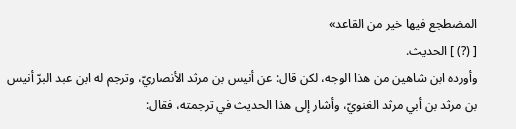المضطجع فيها خير من القاعد»
[ (?) ] الحديث.
وأورده ابن شاهين من هذا الوجه، لكن قال: عن أنيس بن مرثد الأنصاريّ، وترجم له ابن عبد البرّ أنيس بن مرثد بن أبي مرثد الغنويّ، وأشار إلى هذا الحديث في ترجمته، فقال: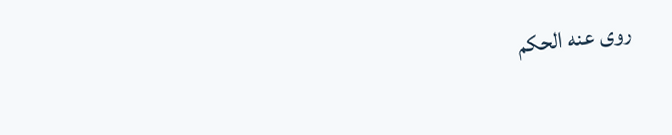روى عنه الحكم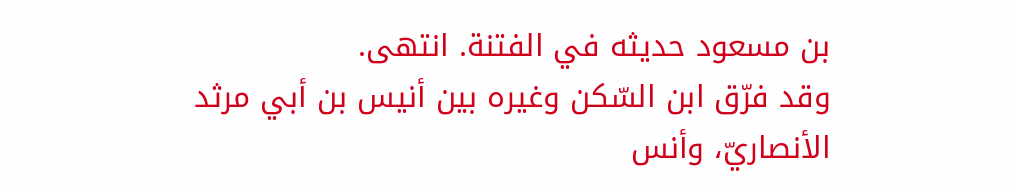بن مسعود حديثه في الفتنة. انتهى.
وقد فرّق ابن السّكن وغيره بين أنيس بن أبي مرثد الأنصاريّ، وأنس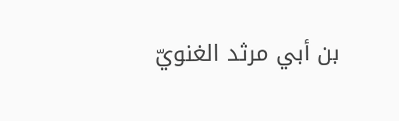بن أبي مرثد الغنويّ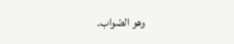وهو الصّواب.